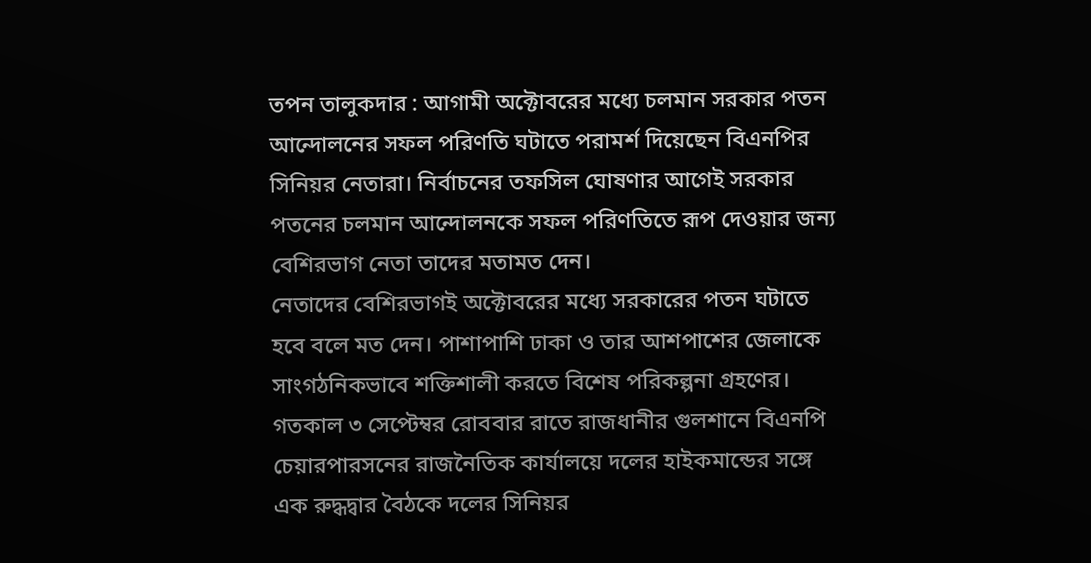তপন তালুকদার : আগামী অক্টোবরের মধ্যে চলমান সরকার পতন আন্দোলনের সফল পরিণতি ঘটাতে পরামর্শ দিয়েছেন বিএনপির সিনিয়র নেতারা। নির্বাচনের তফসিল ঘোষণার আগেই সরকার পতনের চলমান আন্দোলনকে সফল পরিণতিতে রূপ দেওয়ার জন্য বেশিরভাগ নেতা তাদের মতামত দেন।
নেতাদের বেশিরভাগই অক্টোবরের মধ্যে সরকারের পতন ঘটাতে হবে বলে মত দেন। পাশাপাশি ঢাকা ও তার আশপাশের জেলাকে সাংগঠনিকভাবে শক্তিশালী করতে বিশেষ পরিকল্পনা গ্রহণের। গতকাল ৩ সেপ্টেম্বর রোববার রাতে রাজধানীর গুলশানে বিএনপি চেয়ারপারসনের রাজনৈতিক কার্যালয়ে দলের হাইকমান্ডের সঙ্গে এক রুদ্ধদ্বার বৈঠকে দলের সিনিয়র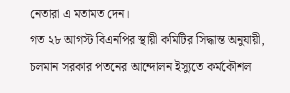নেতারা এ মতামত দেন।
গত ২৮ আগস্ট বিএনপির স্থায়ী কমিটির সিদ্ধান্ত অনুযায়ী, চলমান সরকার পতনের আন্দোলন ইস্যুতে কর্মকৌশল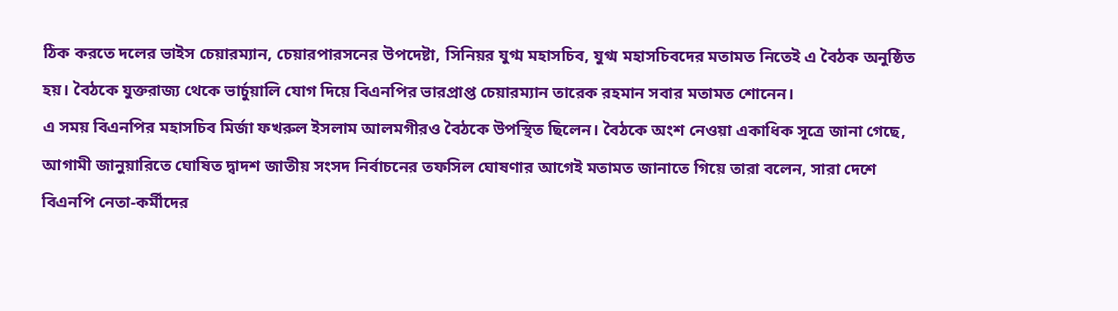ঠিক করতে দলের ভাইস চেয়ারম্যান, চেয়ারপারসনের উপদেষ্টা, সিনিয়র যুগ্ম মহাসচিব, যুগ্ম মহাসচিবদের মতামত নিতেই এ বৈঠক অনুষ্ঠিত হয়। বৈঠকে যুক্তরাজ্য থেকে ভার্চুয়ালি যোগ দিয়ে বিএনপির ভারপ্রাপ্ত চেয়ারম্যান তারেক রহমান সবার মতামত শোনেন।
এ সময় বিএনপির মহাসচিব মির্জা ফখরুল ইসলাম আলমগীরও বৈঠকে উপস্থিত ছিলেন। বৈঠকে অংশ নেওয়া একাধিক সূত্রে জানা গেছে, আগামী জানুয়ারিতে ঘোষিত দ্বাদশ জাতীয় সংসদ নির্বাচনের তফসিল ঘোষণার আগেই মতামত জানাতে গিয়ে তারা বলেন, সারা দেশে বিএনপি নেতা-কর্মীদের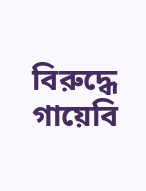বিরুদ্ধে গায়েবি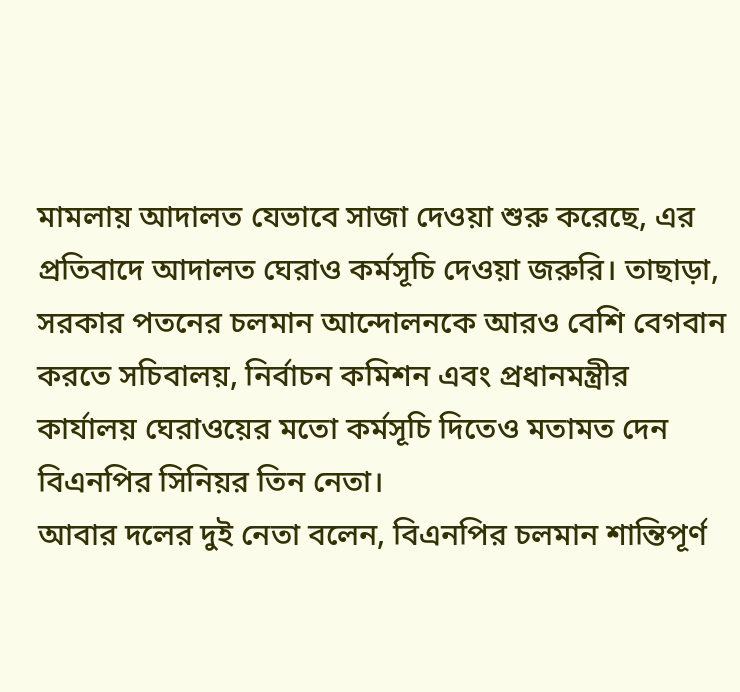মামলায় আদালত যেভাবে সাজা দেওয়া শুরু করেছে, এর প্রতিবাদে আদালত ঘেরাও কর্মসূচি দেওয়া জরুরি। তাছাড়া, সরকার পতনের চলমান আন্দোলনকে আরও বেশি বেগবান করতে সচিবালয়, নির্বাচন কমিশন এবং প্রধানমন্ত্রীর কার্যালয় ঘেরাওয়ের মতো কর্মসূচি দিতেও মতামত দেন বিএনপির সিনিয়র তিন নেতা।
আবার দলের দুই নেতা বলেন, বিএনপির চলমান শান্তিপূর্ণ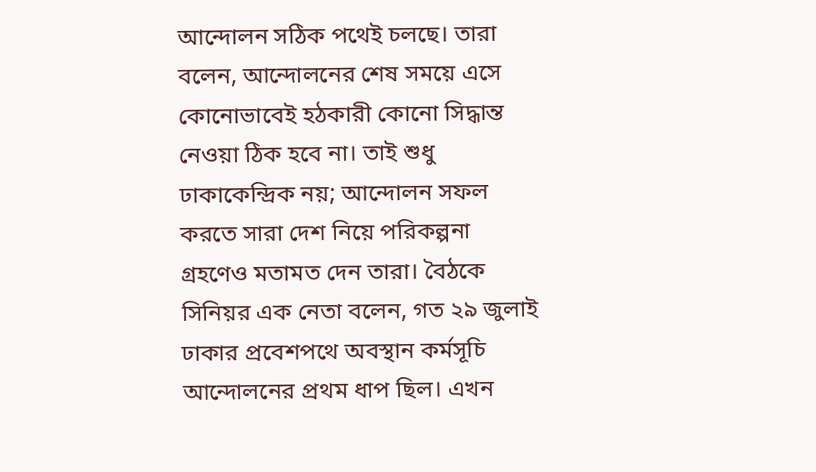আন্দোলন সঠিক পথেই চলছে। তারা বলেন, আন্দোলনের শেষ সময়ে এসে কোনোভাবেই হঠকারী কোনো সিদ্ধান্ত নেওয়া ঠিক হবে না। তাই শুধু ঢাকাকেন্দ্রিক নয়; আন্দোলন সফল করতে সারা দেশ নিয়ে পরিকল্পনা গ্রহণেও মতামত দেন তারা। বৈঠকে সিনিয়র এক নেতা বলেন, গত ২৯ জুলাই ঢাকার প্রবেশপথে অবস্থান কর্মসূচি আন্দোলনের প্রথম ধাপ ছিল। এখন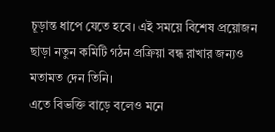চূড়ান্ত ধাপে যেতে হবে। এই সময়ে বিশেষ প্রয়োজন ছাড়া নতুন কমিটি গঠন প্রক্রিয়া বন্ধ রাখার জন্যও মতামত দেন তিনি।
এতে বিভক্তি বাড়ে বলেও মনে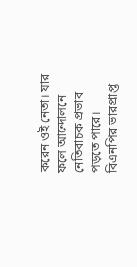করেন ওই নেতা। যার ফলে আন্দোলনে নেতিবাচক প্রভাব পড়তে পারে। বিএনপির ভারপ্রাপ্ত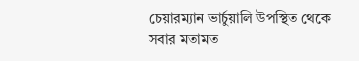চেয়ারম্যান ভার্চুয়ালি উপস্থিত থেকে সবার মতামত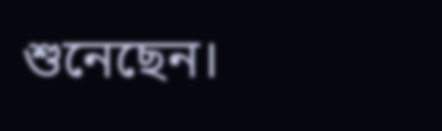শুনেছেন।